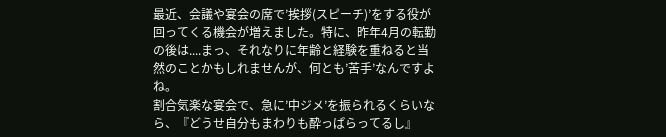最近、会議や宴会の席で’挨拶(スピーチ)’をする役が回ってくる機会が増えました。特に、昨年4月の転勤の後は....まっ、それなりに年齢と経験を重ねると当然のことかもしれませんが、何とも’苦手’なんですよね。
割合気楽な宴会で、急に’中ジメ’を振られるくらいなら、『どうせ自分もまわりも酔っぱらってるし』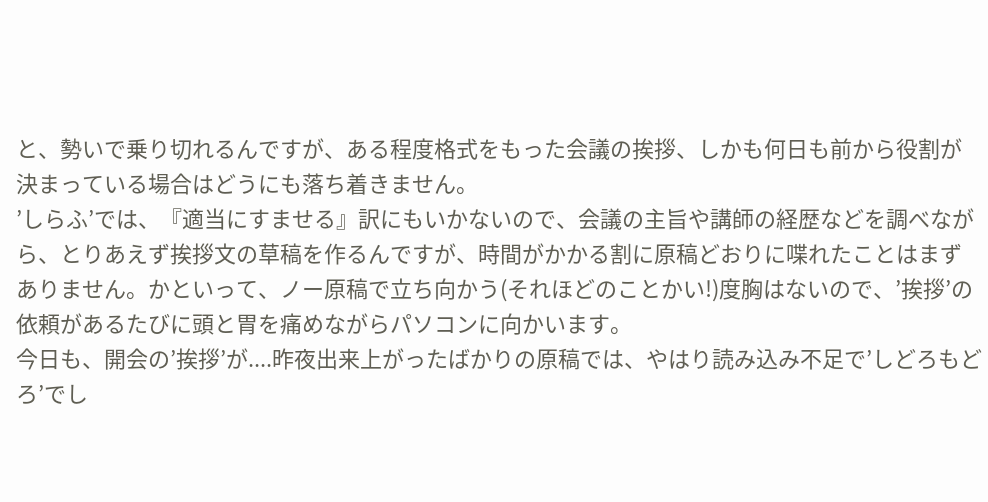と、勢いで乗り切れるんですが、ある程度格式をもった会議の挨拶、しかも何日も前から役割が決まっている場合はどうにも落ち着きません。
’しらふ’では、『適当にすませる』訳にもいかないので、会議の主旨や講師の経歴などを調べながら、とりあえず挨拶文の草稿を作るんですが、時間がかかる割に原稿どおりに喋れたことはまずありません。かといって、ノー原稿で立ち向かう(それほどのことかい!)度胸はないので、’挨拶’の依頼があるたびに頭と胃を痛めながらパソコンに向かいます。
今日も、開会の’挨拶’が....昨夜出来上がったばかりの原稿では、やはり読み込み不足で’しどろもどろ’でし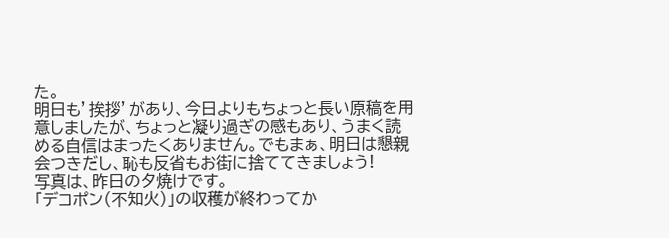た。
明日も’挨拶’があり、今日よりもちょっと長い原稿を用意しましたが、ちょっと凝り過ぎの感もあり、うまく読める自信はまったくありません。でもまぁ、明日は懇親会つきだし、恥も反省もお街に捨ててきましょう!
写真は、昨日の夕焼けです。
「デコポン(不知火)」の収穫が終わってか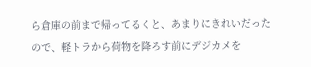ら倉庫の前まで帰ってるくと、あまりにきれいだったので、軽トラから荷物を降ろす前にデジカメを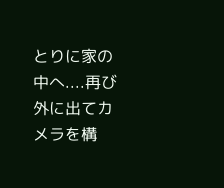とりに家の中へ....再び外に出てカメラを構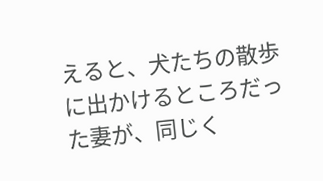えると、犬たちの散歩に出かけるところだった妻が、同じく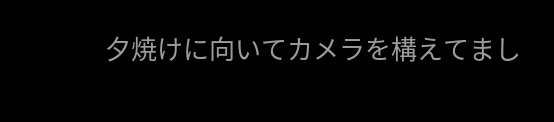夕焼けに向いてカメラを構えてまし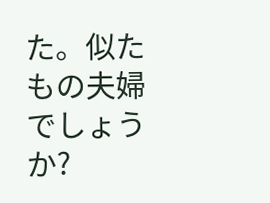た。似たもの夫婦でしょうか?